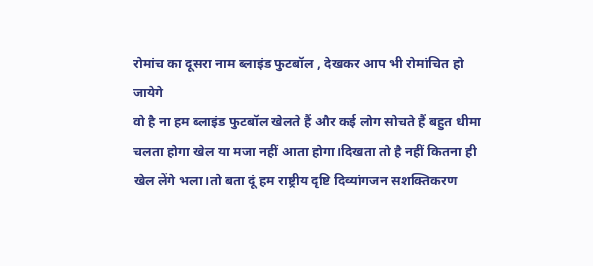रोमांच का दूसरा नाम ब्लाइंड फुटबॉल , देखकर आप भी रोमांचित हो जायेगे
वो है ना हम ब्लाइंड फुटबॉल खेलते हैं और कई लोग सोचते हैं बहुत धीमा चलता होगा खेल या मजा नहीं आता होगा।दिखता तो है नहीं कितना ही खेल लेंगे भला।तो बता दूं हम राष्ट्रीय दृष्टि दिव्यांगजन सशक्तिकरण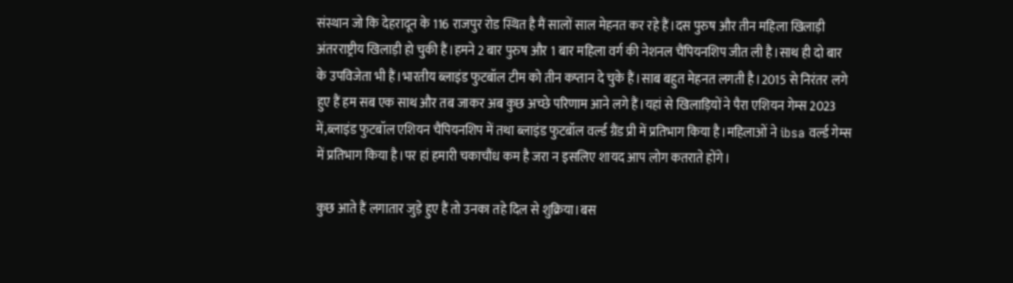संस्थान जो कि देहरादून के 116 राजपुर रोड स्थित है मैं सालों साल मेहनत कर रहे हैं।दस पुरुष और तीन महिला खिलाड़ी अंतरराष्ट्रीय खिलाड़ी हो चुकी हैं।हमने 2 बार पुरुष और 1 बार महिला वर्ग की नेशनल चैंपियनशिप जीत ली है।साथ ही दो बार के उपविजेता भी हैं।भारतीय ब्लाइंड फुटबॉल टीम को तीन कप्तान दे चुके हैं।साब बहुत मेहनत लगती है।2015 से निरंतर लगे हुए हैं हम सब एक साथ और तब जाकर अब कुछ अच्छे परिणाम आने लगे हैं।यहां से खिलाड़ियों ने पैरा एशियन गेम्स 2023 में,ब्लाइंड फुटबॉल एशियन चैंपियनशिप में तथा ब्लाइंड फुटबॉल वर्ल्ड ग्रैंड प्री में प्रतिभाग किया है।महिलाओं ने ibsa वर्ल्ड गेम्स में प्रतिभाग किया है।पर हां हमारी चकाचौंध कम है जरा न इसलिए शायद आप लोग कतराते होंगे।

कुछ आते हैं लगातार जुड़े हुए हैं तो उनका तहे दिल से शुक्रिया।बस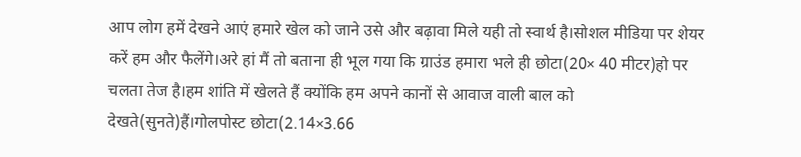आप लोग हमें देखने आएं हमारे खेल को जाने उसे और बढ़ावा मिले यही तो स्वार्थ है।सोशल मीडिया पर शेयर करें हम और फैलेंगे।अरे हां मैं तो बताना ही भूल गया कि ग्राउंड हमारा भले ही छोटा(20× 40 मीटर)हो पर चलता तेज है।हम शांति में खेलते हैं क्योंकि हम अपने कानों से आवाज वाली बाल को देखते(सुनते)हैं।गोलपोस्ट छोटा(2.14×3.66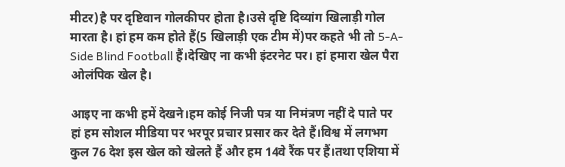मीटर)है पर दृष्टिवान गोलकीपर होता है।उसे दृष्टि दिव्यांग खिलाड़ी गोल मारता है। हां हम कम होते हैं(5 खिलाड़ी एक टीम में)पर कहते भी तो 5-A-Side Blind Football हैं।देखिए ना कभी इंटरनेट पर। हां हमारा खेल पैरा ओलंपिक खेल है।

आइए ना कभी हमें देखने।हम कोई निजी पत्र या निमंत्रण नहीं दे पाते पर हां हम सोशल मीडिया पर भरपूर प्रचार प्रसार कर देते हैं।विश्व में लगभग कुल 76 देश इस खेल को खेलते हैं और हम 14वे रैंक पर हैं।तथा एशिया में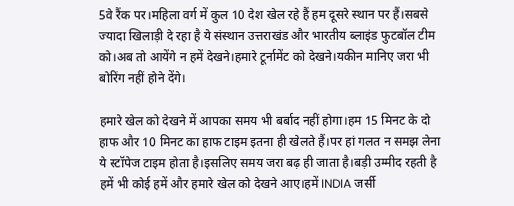5वे रैंक पर।महिला वर्ग में कुल 10 देश खेल रहे हैं हम दूसरे स्थान पर हैं।सबसे ज्यादा खिलाड़ी दे रहा है ये संस्थान उत्तराखंड और भारतीय ब्लाइंड फुटबॉल टीम को।अब तो आयेंगे न हमें देखने।हमारे टूर्नामेंट को देखने।यकीन मानिए जरा भी बोरिंग नहीं होने देंगे।

हमारे खेल को देखने में आपका समय भी बर्बाद नहीं होगा।हम 15 मिनट के दो हाफ और 10 मिनट का हाफ टाइम इतना ही खेलते हैं।पर हां गलत न समझ लेना ये स्टॉपेज टाइम होता है।इसलिए समय जरा बढ़ ही जाता है।बड़ी उम्मीद रहती है हमें भी कोई हमें और हमारे खेल को देखने आए।हमें INDIA जर्सी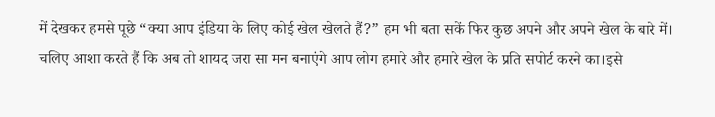में देखकर हमसे पूछे “क्या आप इंडिया के लिए कोई खेल खेलते हैं?” हम भी बता सकें फिर कुछ अपने और अपने खेल के बारे में।
चलिए आशा करते हैं कि अब तो शायद जरा सा मन बनाएंगे आप लोग हमारे और हमारे खेल के प्रति सपोर्ट करने का।इसे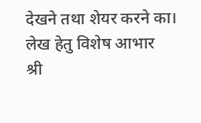देखने तथा शेयर करने का।
लेख हेतु विशेष आभार
श्री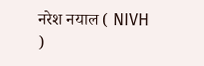नरेश नयाल ( NIVH )